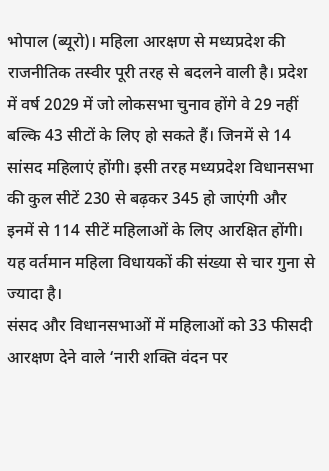भोपाल (ब्यूरो)। महिला आरक्षण से मध्यप्रदेश की राजनीतिक तस्वीर पूरी तरह से बदलने वाली है। प्रदेश में वर्ष 2029 में जो लोकसभा चुनाव होंगे वे 29 नहीं बल्कि 43 सीटों के लिए हो सकते हैं। जिनमें से 14 सांसद महिलाएं होंगी। इसी तरह मध्यप्रदेश विधानसभा की कुल सीटें 230 से बढ़कर 345 हो जाएंगी और इनमें से 114 सीटें महिलाओं के लिए आरक्षित होंगी। यह वर्तमान महिला विधायकों की संख्या से चार गुना से ज्यादा है।
संसद और विधानसभाओं में महिलाओं को 33 फीसदी आरक्षण देने वाले ‘नारी शक्ति वंदन पर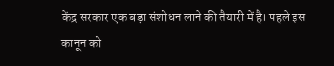केंद्र सरकार एक बड़ा संशोधन लाने की तैयारी में है। पहले इस कानून को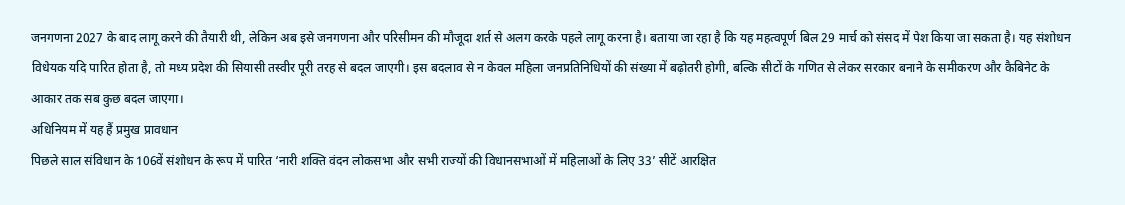जनगणना 2027 के बाद लागू करने की तैयारी थी, लेकिन अब इसे जनगणना और परिसीमन की मौजूदा शर्त से अलग करके पहले लागू करना है। बताया जा रहा है कि यह महत्वपूर्ण बिल 29 मार्च को संसद में पेश किया जा सकता है। यह संशोधन विधेयक यदि पारित होता है, तो मध्य प्रदेश की सियासी तस्वीर पूरी तरह से बदल जाएगी। इस बदलाव से न केवल महिला जनप्रतिनिधियों की संख्या में बढ़ोतरी होगी, बल्कि सीटों के गणित से लेकर सरकार बनाने के समीकरण और कैबिनेट के आकार तक सब कुछ बदल जाएगा।
अधिनियम में यह हैं प्रमुख प्रावधान
पिछले साल संविधान के 106वें संशोधन के रूप में पारित ‘नारी शक्ति वंदन लोकसभा और सभी राज्यों की विधानसभाओं में महिलाओं के लिए 33’ सीटें आरक्षित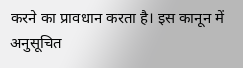करने का प्रावधान करता है। इस कानून में अनुसूचित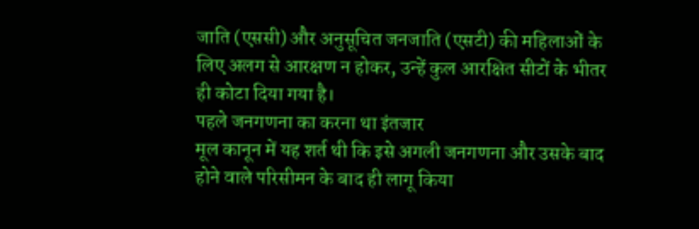जाति (एससी) और अनुसूचित जनजाति (एसटी) की महिलाओं के लिए अलग से आरक्षण न होकर, उन्हें कुल आरक्षित सीटों के भीतर ही कोटा दिया गया है।
पहले जनगणना का करना था इंतजार
मूल कानून में यह शर्त थी कि इसे अगली जनगणना और उसके बाद होने वाले परिसीमन के बाद ही लागू किया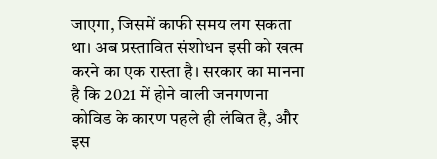जाएगा, जिसमें काफी समय लग सकता था। अब प्रस्तावित संशोधन इसी को खत्म करने का एक रास्ता है। सरकार का मानना है कि 2021 में होने वाली जनगणना कोविड के कारण पहले ही लंबित है, और इस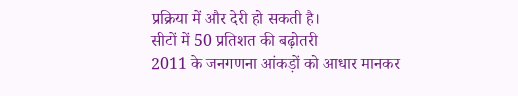प्रक्रिया में और देरी हो सकती है।
सीटों में 50 प्रतिशत की बढ़ोतरी
2011 के जनगणना आंकड़ों को आधार मानकर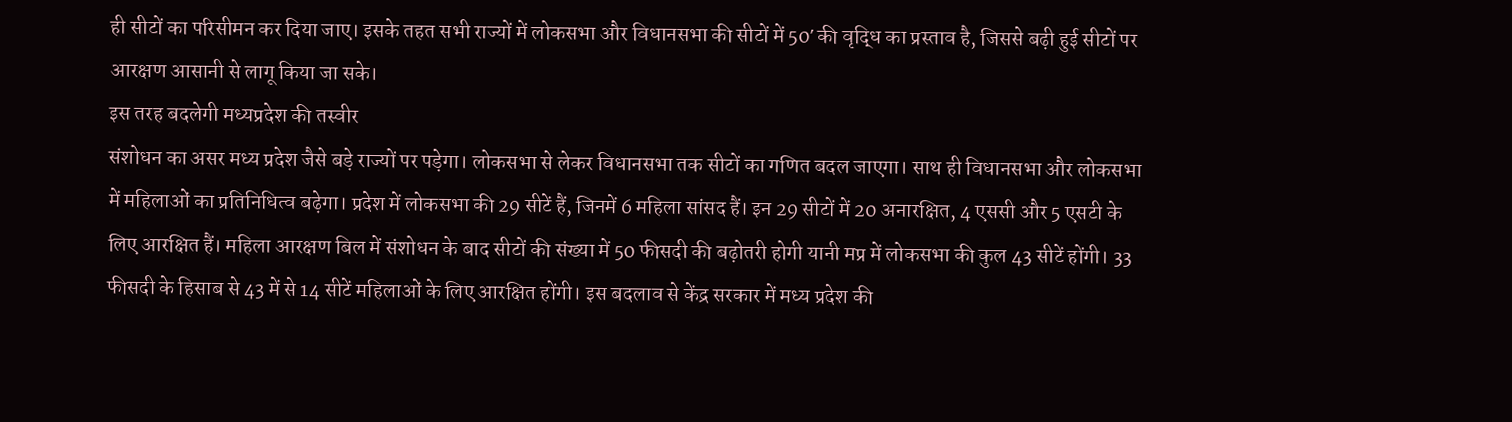ही सीटों का परिसीमन कर दिया जाए। इसके तहत सभी राज्यों में लोकसभा और विधानसभा की सीटों में 50′ की वृद्धि का प्रस्ताव है, जिससे बढ़ी हुई सीटों पर आरक्षण आसानी से लागू किया जा सके।
इस तरह बदलेगी मध्यप्रदेश की तस्वीर
संशोधन का असर मध्य प्रदेश जैसे बड़े राज्यों पर पड़ेगा। लोकसभा से लेकर विधानसभा तक सीटों का गणित बदल जाएगा। साथ ही विधानसभा और लोकसभा में महिलाओं का प्रतिनिधित्व बढ़ेगा। प्रदेश में लोकसभा की 29 सीटें हैं, जिनमें 6 महिला सांसद हैं। इन 29 सीटों में 20 अनारक्षित, 4 एससी और 5 एसटी के लिए आरक्षित हैं। महिला आरक्षण बिल में संशोधन के बाद सीटों की संख्या में 50 फीसदी की बढ़ोतरी होगी यानी मप्र में लोकसभा की कुल 43 सीटें होंगी। 33 फीसदी के हिसाब से 43 में से 14 सीटें महिलाओं के लिए आरक्षित होंगी। इस बदलाव से केंद्र सरकार में मध्य प्रदेश की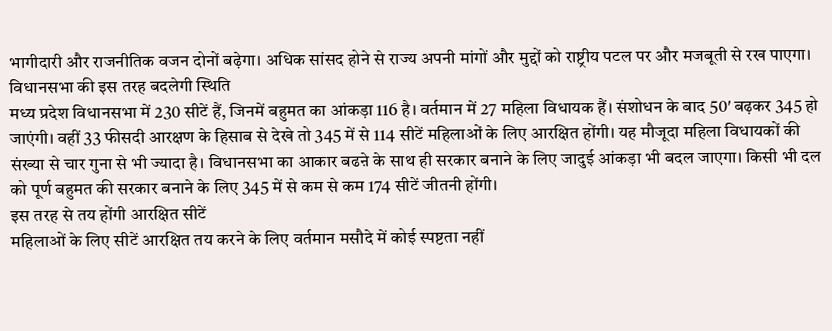भागीदारी और राजनीतिक वजन दोनों बढ़ेगा। अधिक सांसद होने से राज्य अपनी मांगों और मुद्दों को राष्ट्रीय पटल पर और मजबूती से रख पाएगा।
विधानसभा की इस तरह बदलेगी स्थिति
मध्य प्रदेश विधानसभा में 230 सीटें हैं, जिनमें बहुमत का आंकड़ा 116 है। वर्तमान में 27 महिला विधायक हैं। संशोधन के बाद 50′ बढ़कर 345 हो जाएंगी। वहीं 33 फीसदी आरक्षण के हिसाब से देखे तो 345 में से 114 सीटें महिलाओं के लिए आरक्षित होंगी। यह मौजूदा महिला विधायकों की संख्या से चार गुना से भी ज्यादा है। विधानसभा का आकार बढऩे के साथ ही सरकार बनाने के लिए जादुई आंकड़ा भी बदल जाएगा। किसी भी दल को पूर्ण बहुमत की सरकार बनाने के लिए 345 में से कम से कम 174 सीटें जीतनी होंगी।
इस तरह से तय होंगी आरक्षित सीटें
महिलाओं के लिए सीटें आरक्षित तय करने के लिए वर्तमान मसौदे में कोई स्पष्टता नहीं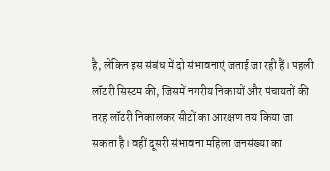है, लेकिन इस संबंध में दो संभावनाएं जताई जा रही हैं। पहली लॉटरी सिस्टम की, जिसमें नगरीय निकायों और पंचायतों की तरह लॉटरी निकालकर सीटों का आरक्षण तय किया जा सकता है। वहीं दूसरी संभावना महिला जनसंख्या का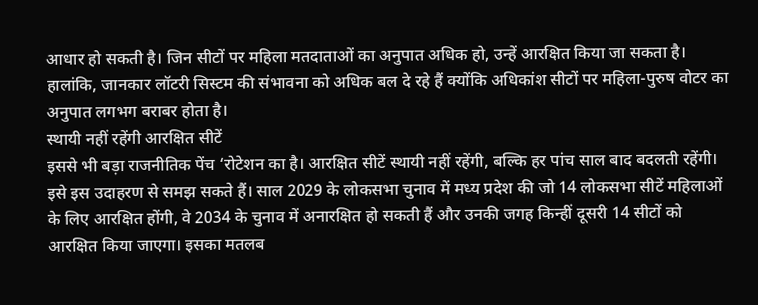आधार हो सकती है। जिन सीटों पर महिला मतदाताओं का अनुपात अधिक हो, उन्हें आरक्षित किया जा सकता है। हालांकि, जानकार लॉटरी सिस्टम की संभावना को अधिक बल दे रहे हैं क्योंकि अधिकांश सीटों पर महिला-पुरुष वोटर का अनुपात लगभग बराबर होता है।
स्थायी नहीं रहेंगी आरक्षित सीटें
इससे भी बड़ा राजनीतिक पेंच ‘रोटेशन का है। आरक्षित सीटें स्थायी नहीं रहेंगी, बल्कि हर पांच साल बाद बदलती रहेंगी। इसे इस उदाहरण से समझ सकते हैं। साल 2029 के लोकसभा चुनाव में मध्य प्रदेश की जो 14 लोकसभा सीटें महिलाओं के लिए आरक्षित होंगी, वे 2034 के चुनाव में अनारक्षित हो सकती हैं और उनकी जगह किन्हीं दूसरी 14 सीटों को आरक्षित किया जाएगा। इसका मतलब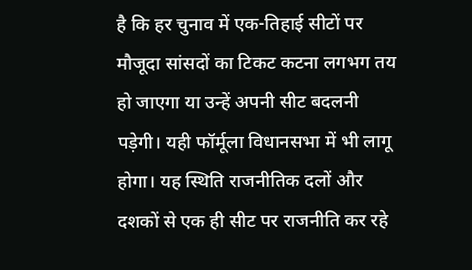है कि हर चुनाव में एक-तिहाई सीटों पर मौजूदा सांसदों का टिकट कटना लगभग तय हो जाएगा या उन्हें अपनी सीट बदलनी पड़ेगी। यही फॉर्मूला विधानसभा में भी लागू होगा। यह स्थिति राजनीतिक दलों और दशकों से एक ही सीट पर राजनीति कर रहे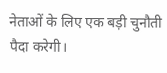नेताओं के लिए एक बड़ी चुनौती पैदा करेगी।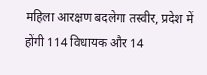महिला आरक्षण बदलेगा तस्वीर, प्रदेश में होंगी 114 विधायक और 14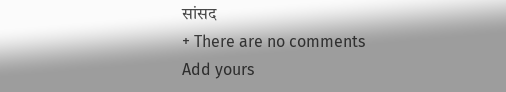सांसद
+ There are no comments
Add yours